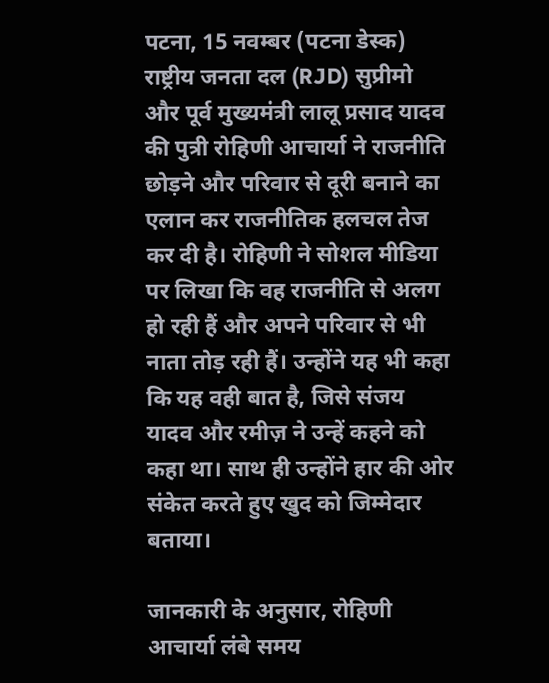पटना, 15 नवम्बर (पटना डेस्क) राष्ट्रीय जनता दल (RJD) सुप्रीमो और पूर्व मुख्यमंत्री लालू प्रसाद यादव की पुत्री रोहिणी आचार्या ने राजनीति छोड़ने और परिवार से दूरी बनाने का एलान कर राजनीतिक हलचल तेज कर दी है। रोहिणी ने सोशल मीडिया पर लिखा कि वह राजनीति से अलग हो रही हैं और अपने परिवार से भी नाता तोड़ रही हैं। उन्होंने यह भी कहा कि यह वही बात है, जिसे संजय यादव और रमीज़ ने उन्हें कहने को कहा था। साथ ही उन्होंने हार की ओर संकेत करते हुए खुद को जिम्मेदार बताया।

जानकारी के अनुसार, रोहिणी आचार्या लंबे समय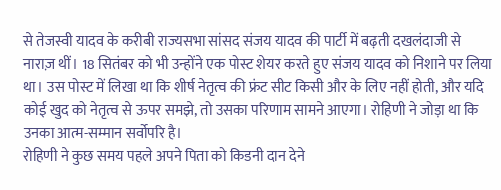से तेजस्वी यादव के करीबी राज्यसभा सांसद संजय यादव की पार्टी में बढ़ती दखलंदाजी से नाराज़ थीं। 18 सितंबर को भी उन्होंने एक पोस्ट शेयर करते हुए संजय यादव को निशाने पर लिया था। उस पोस्ट में लिखा था कि शीर्ष नेतृत्व की फ्रंट सीट किसी और के लिए नहीं होती, और यदि कोई खुद को नेतृत्व से ऊपर समझे, तो उसका परिणाम सामने आएगा। रोहिणी ने जोड़ा था कि उनका आत्म-सम्मान सर्वोपरि है।
रोहिणी ने कुछ समय पहले अपने पिता को किडनी दान देने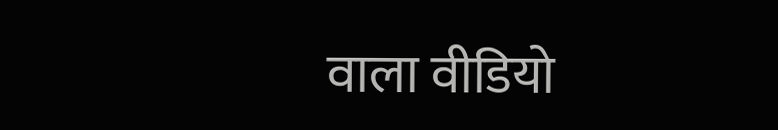वाला वीडियो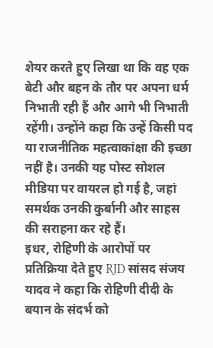शेयर करते हुए लिखा था कि वह एक बेटी और बहन के तौर पर अपना धर्म निभाती रही हैं और आगे भी निभाती रहेंगी। उन्होंने कहा कि उन्हें किसी पद या राजनीतिक महत्वाकांक्षा की इच्छा नहीं है। उनकी यह पोस्ट सोशल मीडिया पर वायरल हो गई है, जहां समर्थक उनकी कुर्बानी और साहस की सराहना कर रहे हैं।
इधर, रोहिणी के आरोपों पर प्रतिक्रिया देते हुए RJD सांसद संजय यादव ने कहा कि रोहिणी दीदी के बयान के संदर्भ को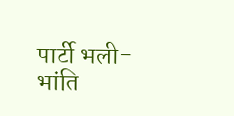पार्टी भली-भांति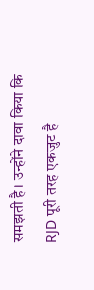समझती है। उन्होंने दावा किया कि RJD पूरी तरह एकजुट है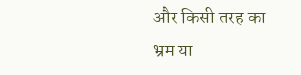और किसी तरह का भ्रम या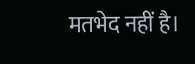मतभेद नहीं है।